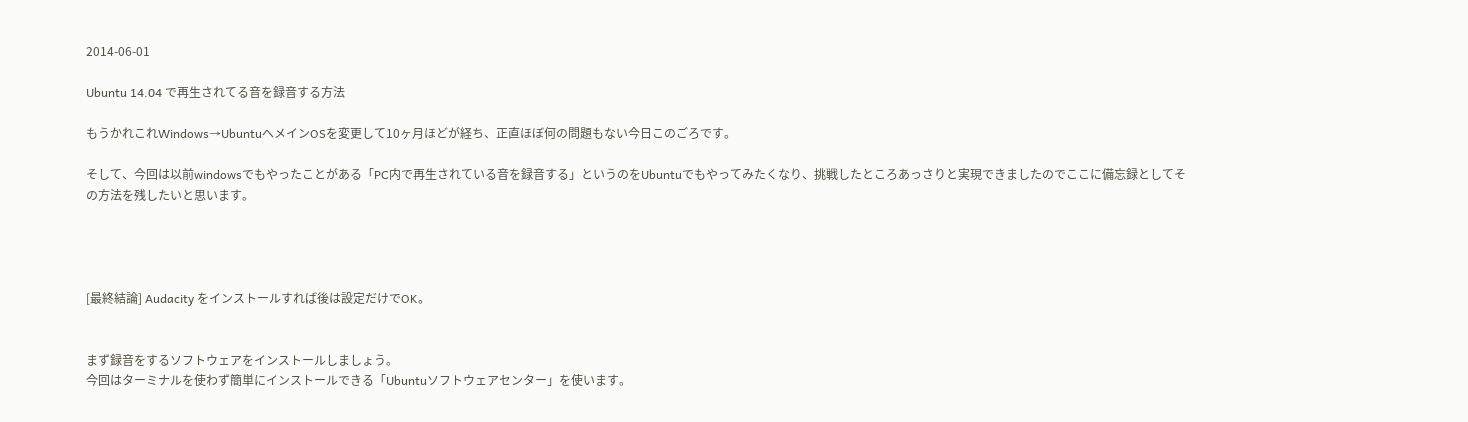2014-06-01

Ubuntu 14.04 で再生されてる音を録音する方法

もうかれこれWindows→UbuntuへメインOSを変更して10ヶ月ほどが経ち、正直ほぼ何の問題もない今日このごろです。

そして、今回は以前windowsでもやったことがある「PC内で再生されている音を録音する」というのをUbuntuでもやってみたくなり、挑戦したところあっさりと実現できましたのでここに備忘録としてその方法を残したいと思います。




[最終結論] Audacity をインストールすれば後は設定だけでOK。


まず録音をするソフトウェアをインストールしましょう。
今回はターミナルを使わず簡単にインストールできる「Ubuntuソフトウェアセンター」を使います。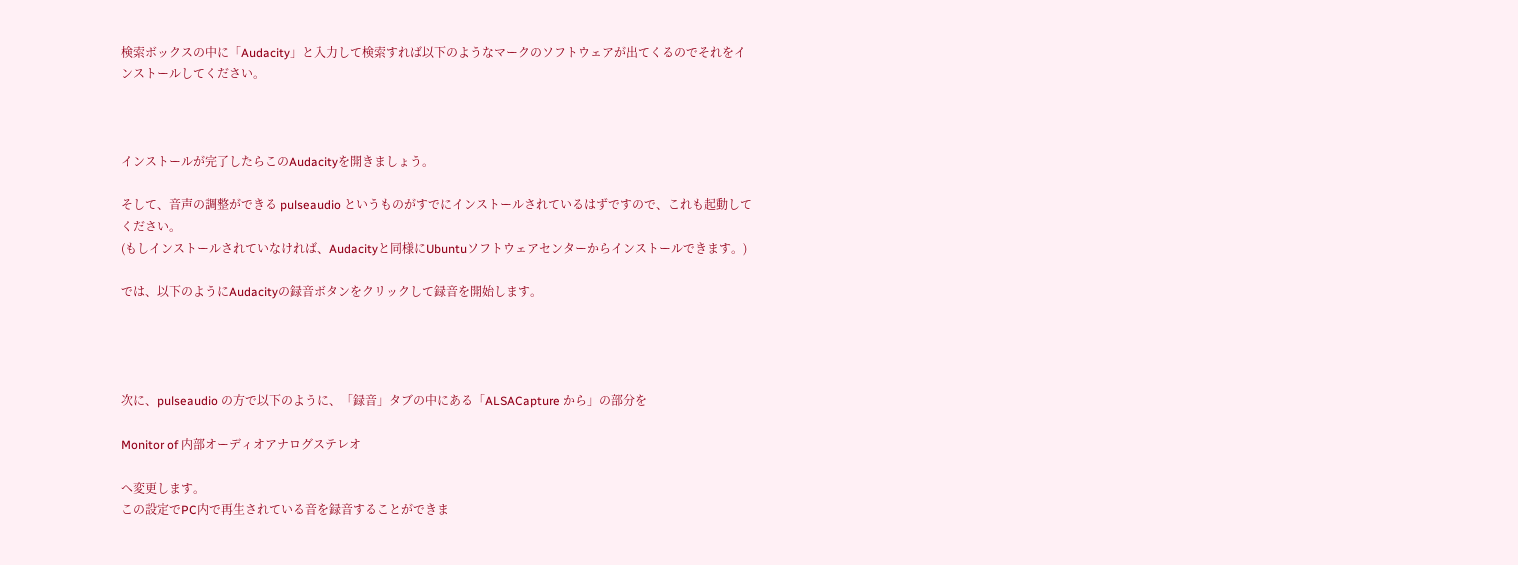検索ボックスの中に「Audacity」と入力して検索すれば以下のようなマークのソフトウェアが出てくるのでそれをインストールしてください。



インストールが完了したらこのAudacityを開きましょう。

そして、音声の調整ができる pulseaudio というものがすでにインストールされているはずですので、これも起動してください。
(もしインストールされていなければ、Audacityと同様にUbuntuソフトウェアセンターからインストールできます。)

では、以下のようにAudacityの録音ボタンをクリックして録音を開始します。




次に、pulseaudio の方で以下のように、「録音」タブの中にある「ALSACapture から」の部分を

Monitor of 内部オーディオアナログステレオ

へ変更します。
この設定でPC内で再生されている音を録音することができま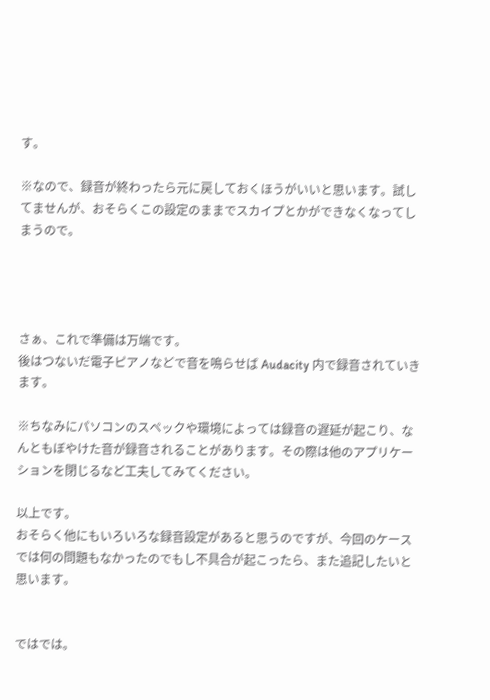す。

※なので、録音が終わったら元に戻しておくほうがいいと思います。試してませんが、おそらくこの設定のままでスカイプとかができなくなってしまうので。




さぁ、これで準備は万端です。
後はつないだ電子ピアノなどで音を鳴らせば Audacity 内で録音されていきます。

※ちなみにパソコンのスペックや環境によっては録音の遅延が起こり、なんともぼやけた音が録音されることがあります。その際は他のアプリケーションを閉じるなど工夫してみてください。

以上です。
おそらく他にもいろいろな録音設定があると思うのですが、今回のケースでは何の問題もなかったのでもし不具合が起こったら、また追記したいと思います。


ではでは。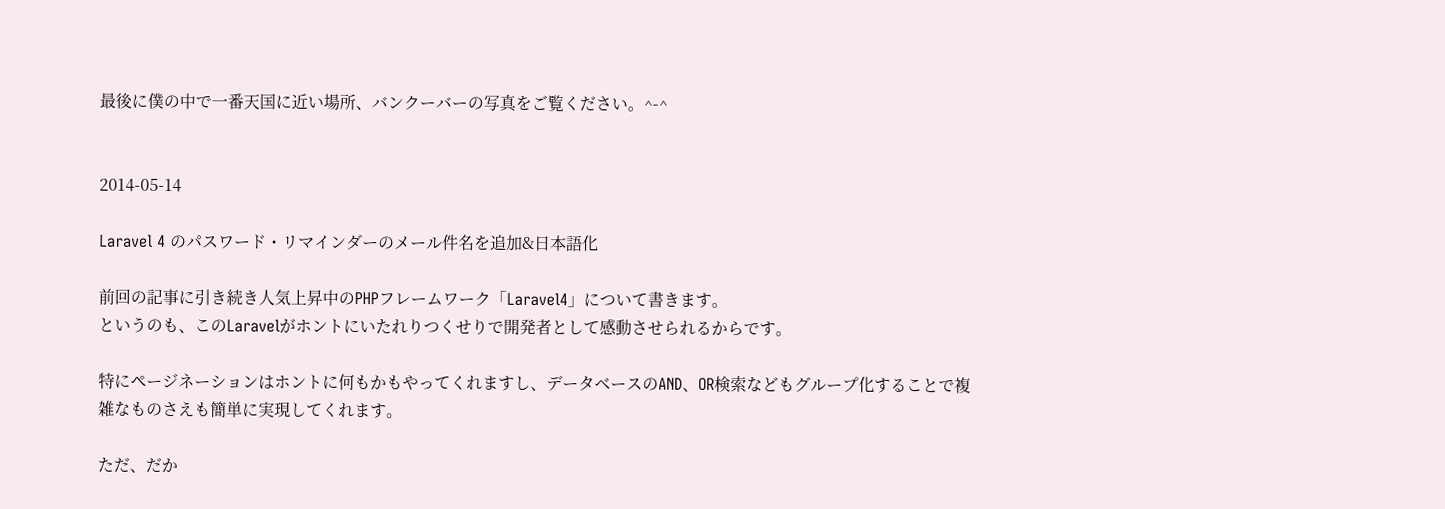最後に僕の中で一番天国に近い場所、バンクーバーの写真をご覧ください。^-^


2014-05-14

Laravel 4 のパスワード・リマインダーのメール件名を追加&日本語化

前回の記事に引き続き人気上昇中のPHPフレームワーク「Laravel4」について書きます。
というのも、このLaravelがホントにいたれりつくせりで開発者として感動させられるからです。

特にページネーションはホントに何もかもやってくれますし、データベースのAND、OR検索などもグループ化することで複雑なものさえも簡単に実現してくれます。

ただ、だか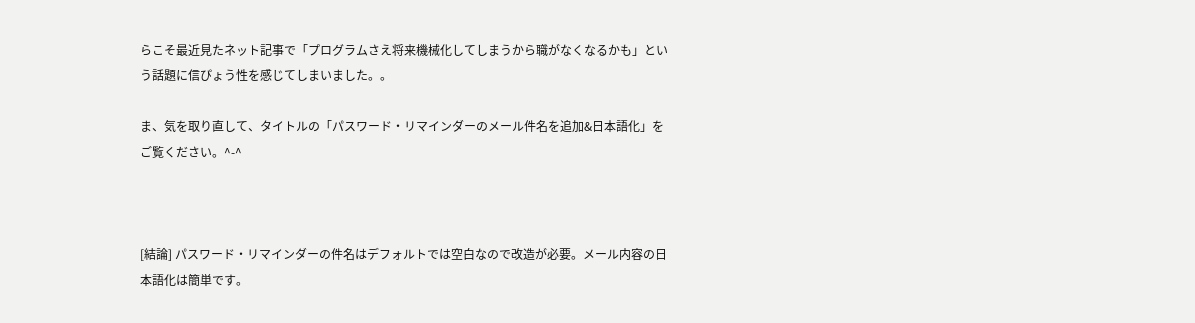らこそ最近見たネット記事で「プログラムさえ将来機械化してしまうから職がなくなるかも」という話題に信ぴょう性を感じてしまいました。。

ま、気を取り直して、タイトルの「パスワード・リマインダーのメール件名を追加&日本語化」をご覧ください。^-^



[結論] パスワード・リマインダーの件名はデフォルトでは空白なので改造が必要。メール内容の日本語化は簡単です。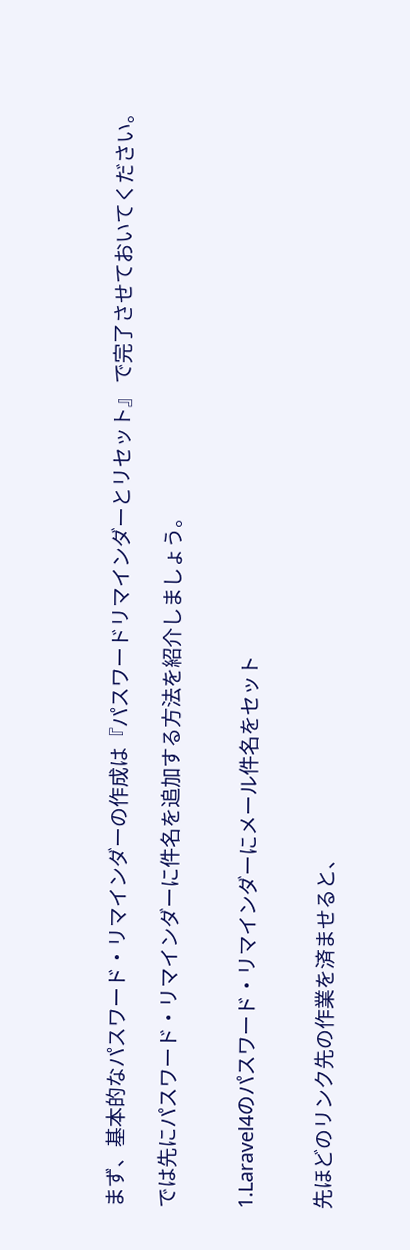まず、基本的なパスワード・リマインダーの作成は『パスワードリマインダーとリセット』 で完了させておいてください。

では先にパスワード・リマインダーに件名を追加する方法を紹介しましょう。


1.Laravel4のパスワード・リマインダーにメール件名をセット


先ほどのリンク先の作業を済ませると、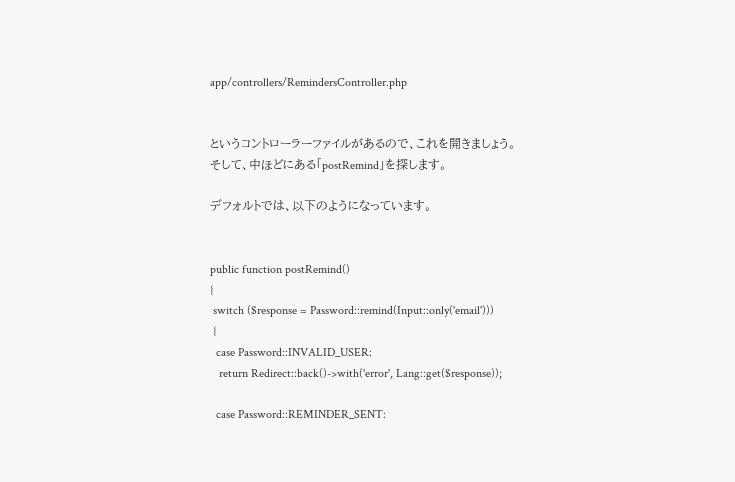app/controllers/RemindersController.php


というコントローラーファイルがあるので、これを開きましょう。
そして、中ほどにある「postRemind」を探します。

デフォルトでは、以下のようになっています。


public function postRemind()
{
 switch ($response = Password::remind(Input::only('email')))
 {
  case Password::INVALID_USER:
   return Redirect::back()->with('error', Lang::get($response));

  case Password::REMINDER_SENT: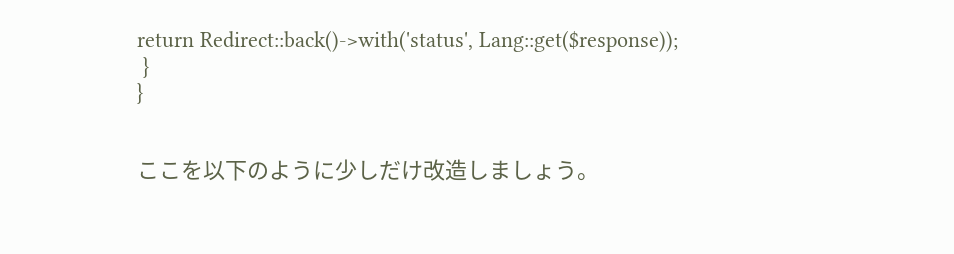return Redirect::back()->with('status', Lang::get($response));
 }
}


ここを以下のように少しだけ改造しましょう。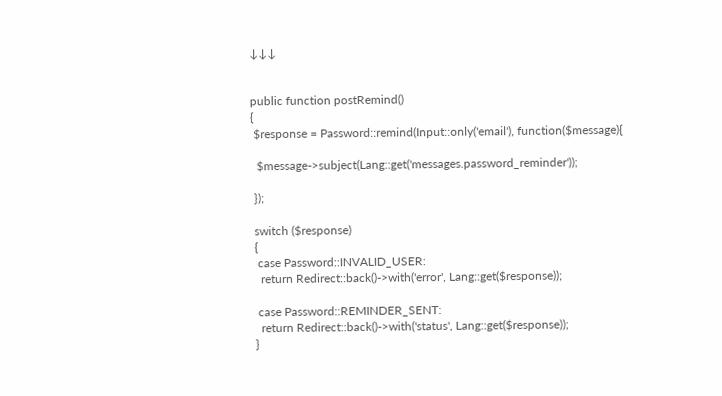↓↓↓


public function postRemind()
{
 $response = Password::remind(Input::only('email'), function($message){

  $message->subject(Lang::get('messages.password_reminder'));

 });

 switch ($response)
 {
  case Password::INVALID_USER:
   return Redirect::back()->with('error', Lang::get($response));

  case Password::REMINDER_SENT:
   return Redirect::back()->with('status', Lang::get($response));
 }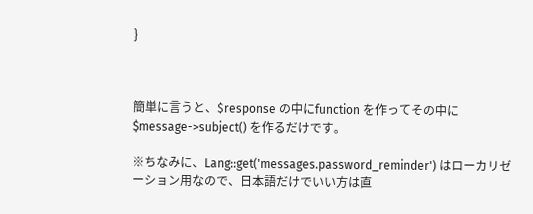}



簡単に言うと、$response の中にfunction を作ってその中に $message->subject() を作るだけです。

※ちなみに、Lang::get('messages.password_reminder') はローカリゼーション用なので、日本語だけでいい方は直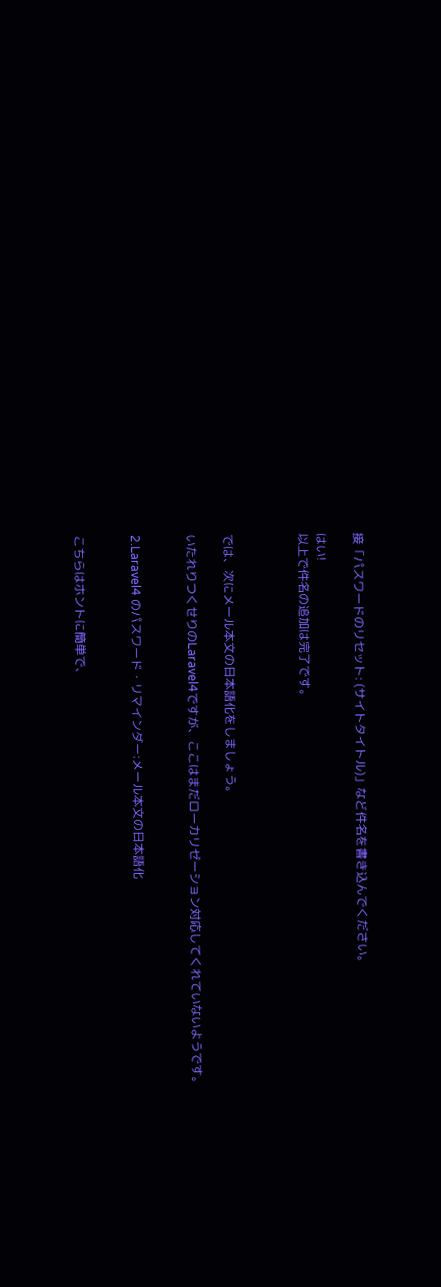接「パスワードのリセット: (サイトタイトル)」など件名を書き込んでください。

はい!
以上で件名の追加は完了です。



では、次にメール本文の日本語化をしましょう。

いたれりつくせりのLaravel4ですが、ここはまだローカリゼーション対応してくれていないようです。


2.Laravel4 のパスワード・リマインダー:メール本文の日本語化


こちらはホントに簡単で、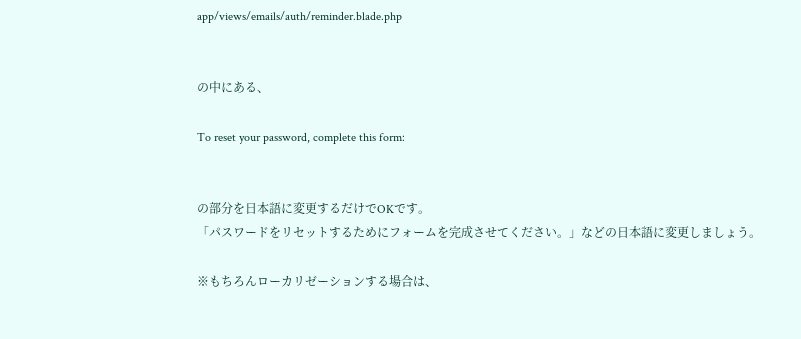app/views/emails/auth/reminder.blade.php


の中にある、

To reset your password, complete this form:


の部分を日本語に変更するだけでOKです。
「パスワードをリセットするためにフォームを完成させてください。」などの日本語に変更しましょう。

※もちろんローカリゼーションする場合は、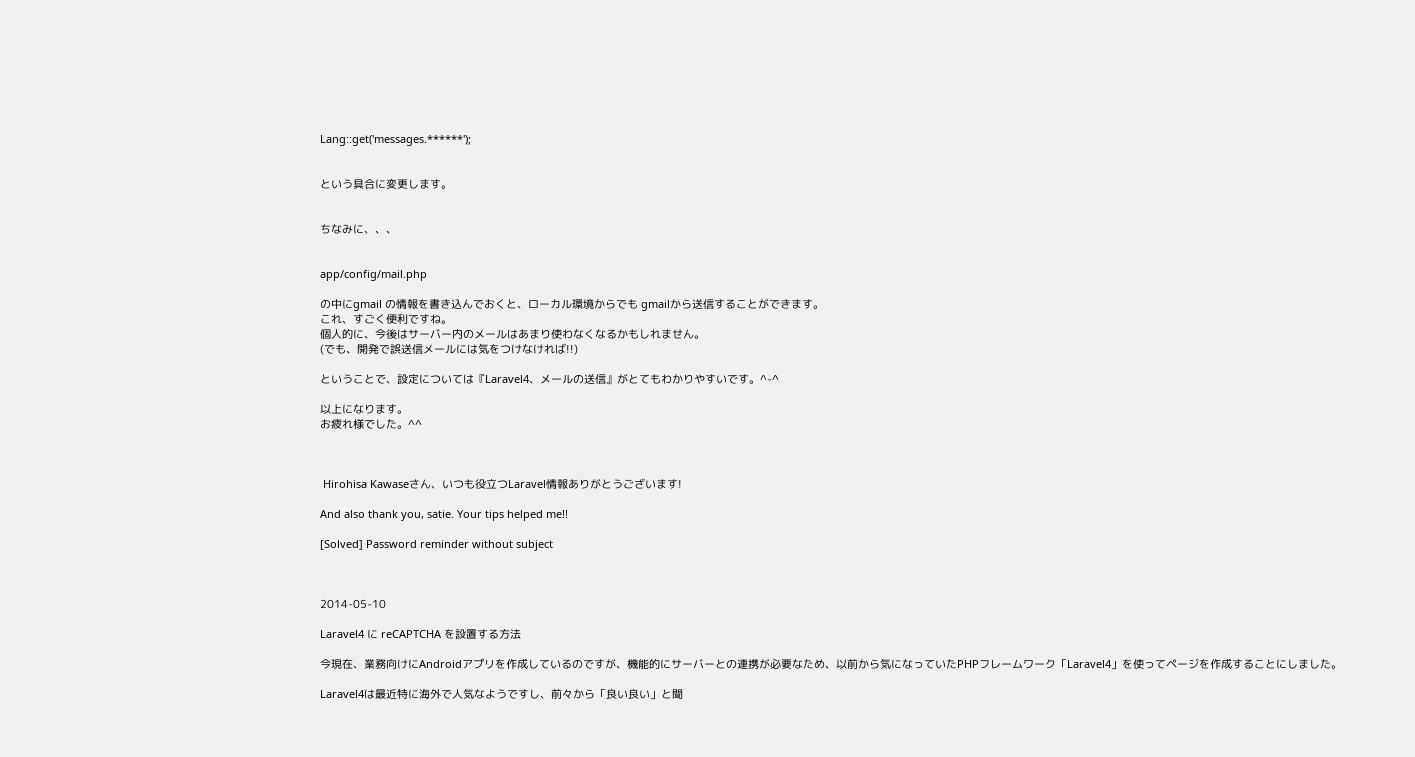Lang::get('messages.******');


という具合に変更します。


ちなみに、、、


app/config/mail.php

の中にgmail の情報を書き込んでおくと、ローカル環境からでも gmailから送信することができます。
これ、すごく便利ですね。
個人的に、今後はサーバー内のメールはあまり使わなくなるかもしれません。
(でも、開発で誤送信メールには気をつけなければ!!)

ということで、設定については『Laravel4、メールの送信』がとてもわかりやすいです。^-^

以上になります。
お疲れ様でした。^^



 Hirohisa Kawaseさん、いつも役立つLaravel情報ありがとうございます!

And also thank you, satie. Your tips helped me!!

[Solved] Password reminder without subject



2014-05-10

Laravel4 に reCAPTCHA を設置する方法

今現在、業務向けにAndroidアプリを作成しているのですが、機能的にサーバーとの連携が必要なため、以前から気になっていたPHPフレームワーク「Laravel4」を使ってページを作成することにしました。

Laravel4は最近特に海外で人気なようですし、前々から「良い良い」と聞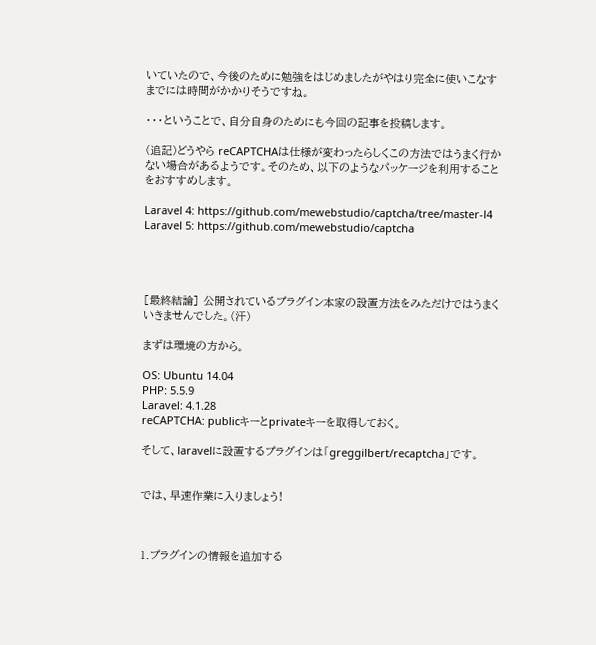いていたので、今後のために勉強をはじめましたがやはり完全に使いこなすまでには時間がかかりそうですね。

・・・ということで、自分自身のためにも今回の記事を投稿します。

(追記)どうやら reCAPTCHAは仕様が変わったらしくこの方法ではうまく行かない場合があるようです。そのため、以下のようなパッケージを利用することをおすすめします。

Laravel 4: https://github.com/mewebstudio/captcha/tree/master-l4
Laravel 5: https://github.com/mewebstudio/captcha




[最終結論] 公開されているプラグイン本家の設置方法をみただけではうまくいきませんでした。(汗)

まずは環境の方から。

OS: Ubuntu 14.04
PHP: 5.5.9
Laravel: 4.1.28
reCAPTCHA: publicキーとprivateキーを取得しておく。

そして、laravelに設置するプラグインは「greggilbert/recaptcha」です。


では、早速作業に入りましょう!



1.プラグインの情報を追加する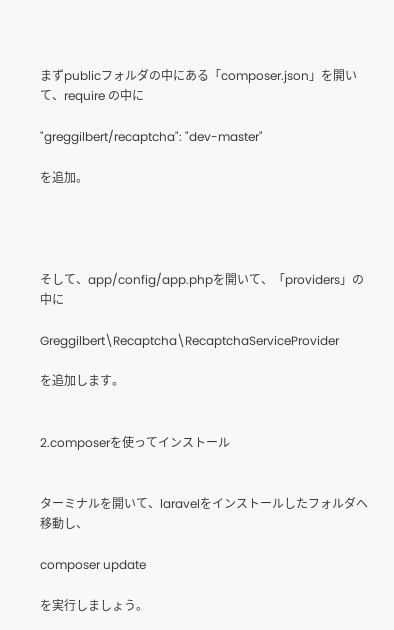まずpublicフォルダの中にある「composer.json」を開いて、require の中に

"greggilbert/recaptcha": "dev-master"

を追加。




そして、app/config/app.phpを開いて、「providers」の中に

Greggilbert\Recaptcha\RecaptchaServiceProvider

を追加します。


2.composerを使ってインストール


ターミナルを開いて、laravelをインストールしたフォルダへ移動し、

composer update

を実行しましょう。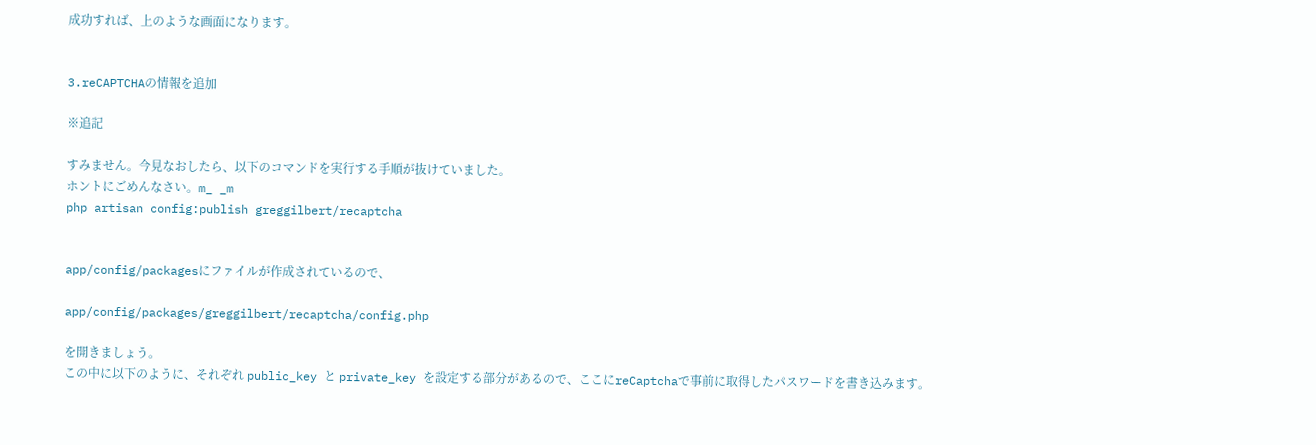成功すれば、上のような画面になります。


3.reCAPTCHAの情報を追加

※追記

すみません。今見なおしたら、以下のコマンドを実行する手順が抜けていました。
ホントにごめんなさい。m_ _m
php artisan config:publish greggilbert/recaptcha


app/config/packagesにファイルが作成されているので、

app/config/packages/greggilbert/recaptcha/config.php

を開きましょう。
この中に以下のように、それぞれ public_key と private_key を設定する部分があるので、ここにreCaptchaで事前に取得したパスワードを書き込みます。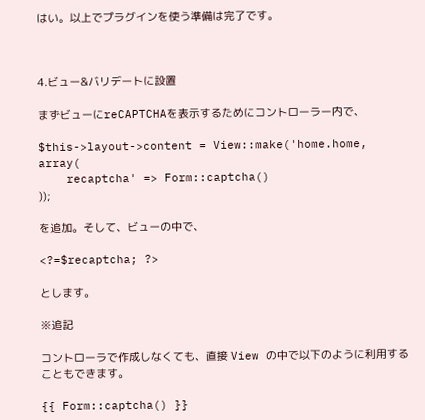はい。以上でプラグインを使う準備は完了です。



4.ビュー&バリデートに設置

まずビューにreCAPTCHAを表示するためにコントローラー内で、

$this->layout->content = View::make('home.home, array(
    recaptcha' => Form::captcha()
));

を追加。そして、ビューの中で、

<?=$recaptcha; ?>

とします。

※追記

コントローラで作成しなくても、直接 View の中で以下のように利用することもできます。

{{ Form::captcha() }}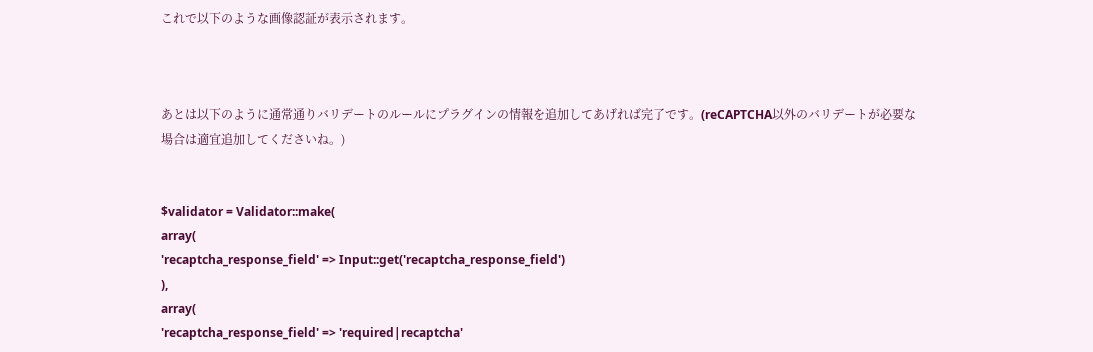これで以下のような画像認証が表示されます。



あとは以下のように通常通りバリデートのルールにプラグインの情報を追加してあげれば完了です。(reCAPTCHA以外のバリデートが必要な場合は適宜追加してくださいね。)


$validator = Validator::make(
array(
'recaptcha_response_field' => Input::get('recaptcha_response_field')
),
array(
'recaptcha_response_field' => 'required|recaptcha'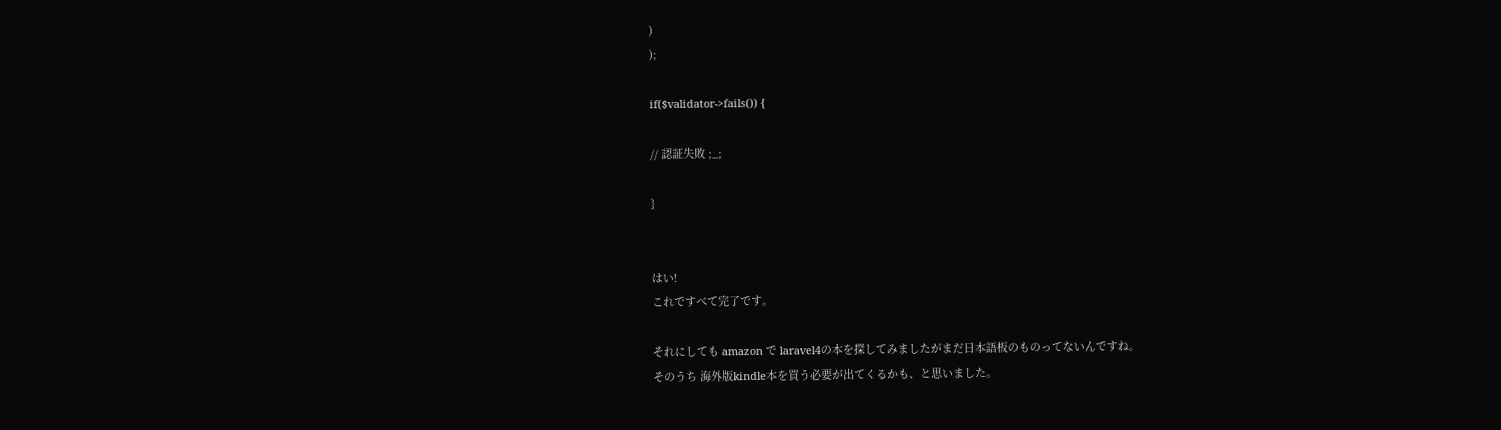)
);

if($validator->fails()) {

// 認証失敗 ;_;

}


はい!
これですべて完了です。

それにしても amazon で laravel4の本を探してみましたがまだ日本語板のものってないんですね。
そのうち 海外版kindle本を買う必要が出てくるかも、と思いました。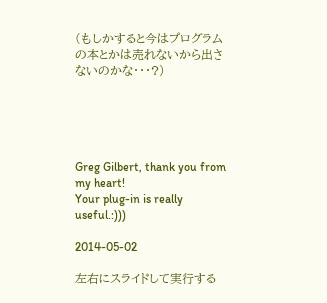(もしかすると今はプログラムの本とかは売れないから出さないのかな・・・?)





Greg Gilbert, thank you from my heart!
Your plug-in is really useful.:)))

2014-05-02

左右にスライドして実行する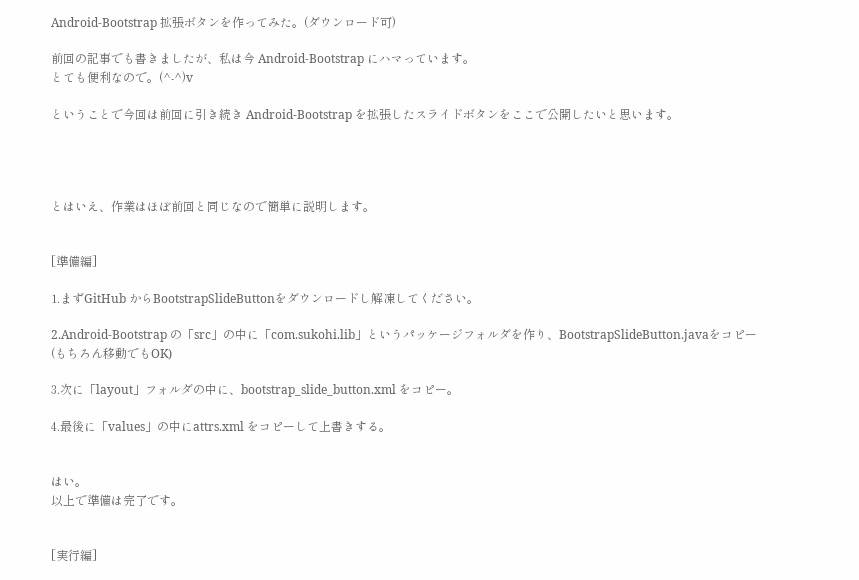Android-Bootstrap 拡張ボタンを作ってみた。(ダウンロード可)

前回の記事でも書きましたが、私は今 Android-Bootstrap にハマっています。
とても便利なので。(^-^)v

ということで今回は前回に引き続き Android-Bootstrap を拡張したスライドボタンをここで公開したいと思います。




とはいえ、作業はほぼ前回と同じなので簡単に説明します。


[準備編]

1.まずGitHub からBootstrapSlideButtonをダウンロードし解凍してください。

2.Android-Bootstrap の「src」の中に「com.sukohi.lib」というパッケージフォルダを作り、BootstrapSlideButton.javaをコピー(もちろん移動でもOK)

3.次に「layout」フォルダの中に、bootstrap_slide_button.xml をコピー。

4.最後に「values」の中にattrs.xml をコピーして上書きする。


はい。
以上で準備は完了です。


[実行編]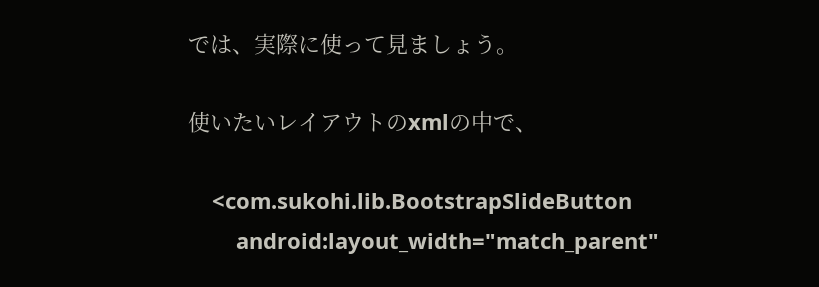では、実際に使って見ましょう。

使いたいレイアウトのxmlの中で、

    <com.sukohi.lib.BootstrapSlideButton
        android:layout_width="match_parent"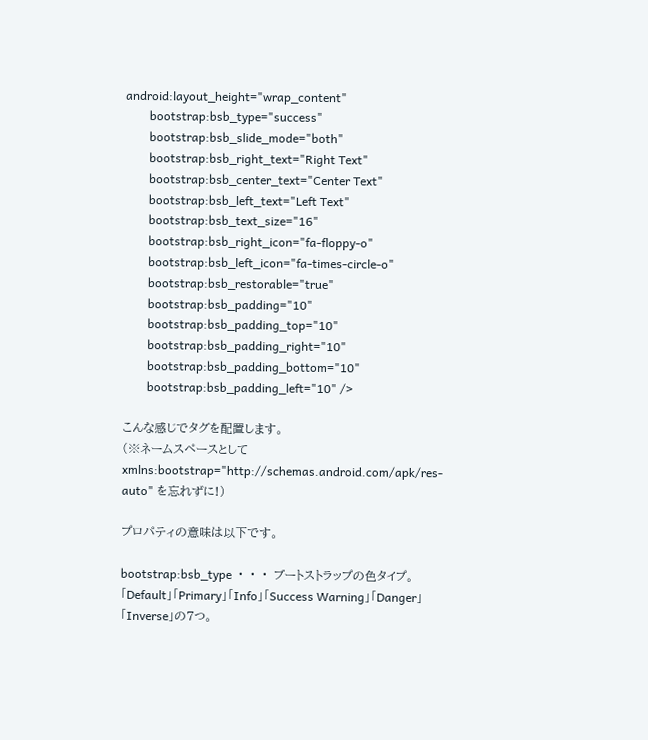android:layout_height="wrap_content"
        bootstrap:bsb_type="success"
        bootstrap:bsb_slide_mode="both"
        bootstrap:bsb_right_text="Right Text"
        bootstrap:bsb_center_text="Center Text"
        bootstrap:bsb_left_text="Left Text"
        bootstrap:bsb_text_size="16"
        bootstrap:bsb_right_icon="fa-floppy-o"
        bootstrap:bsb_left_icon="fa-times-circle-o"
        bootstrap:bsb_restorable="true"
        bootstrap:bsb_padding="10"
        bootstrap:bsb_padding_top="10"
        bootstrap:bsb_padding_right="10"
        bootstrap:bsb_padding_bottom="10"
        bootstrap:bsb_padding_left="10" />

こんな感じでタグを配置します。
(※ネームスペースとして xmlns:bootstrap="http://schemas.android.com/apk/res-auto" を忘れずに!)

プロパティの意味は以下です。

bootstrap:bsb_type ・・・ ブートストラップの色タイプ。「Default」「Primary」「Info」「Success Warning」「Danger」「Inverse」の7つ。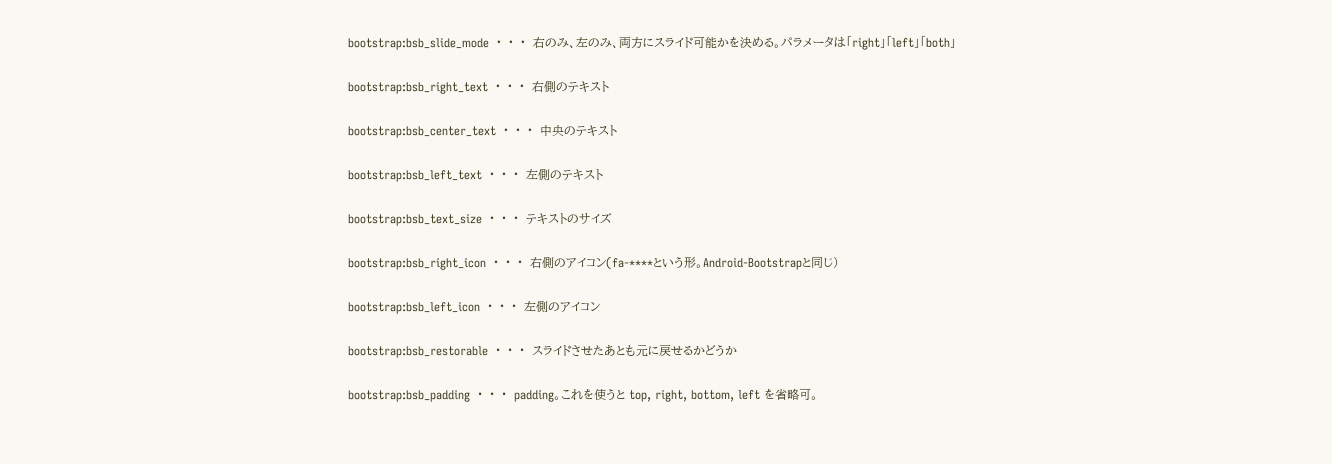bootstrap:bsb_slide_mode ・・・ 右のみ、左のみ、両方にスライド可能かを決める。パラメータは「right」「left」「both」

bootstrap:bsb_right_text ・・・ 右側のテキスト

bootstrap:bsb_center_text ・・・ 中央のテキスト

bootstrap:bsb_left_text ・・・ 左側のテキスト

bootstrap:bsb_text_size ・・・ テキストのサイズ

bootstrap:bsb_right_icon ・・・ 右側のアイコン(fa-****という形。Android-Bootstrapと同じ)

bootstrap:bsb_left_icon ・・・ 左側のアイコン

bootstrap:bsb_restorable ・・・ スライドさせたあとも元に戻せるかどうか

bootstrap:bsb_padding ・・・ padding。これを使うと top, right, bottom, left を省略可。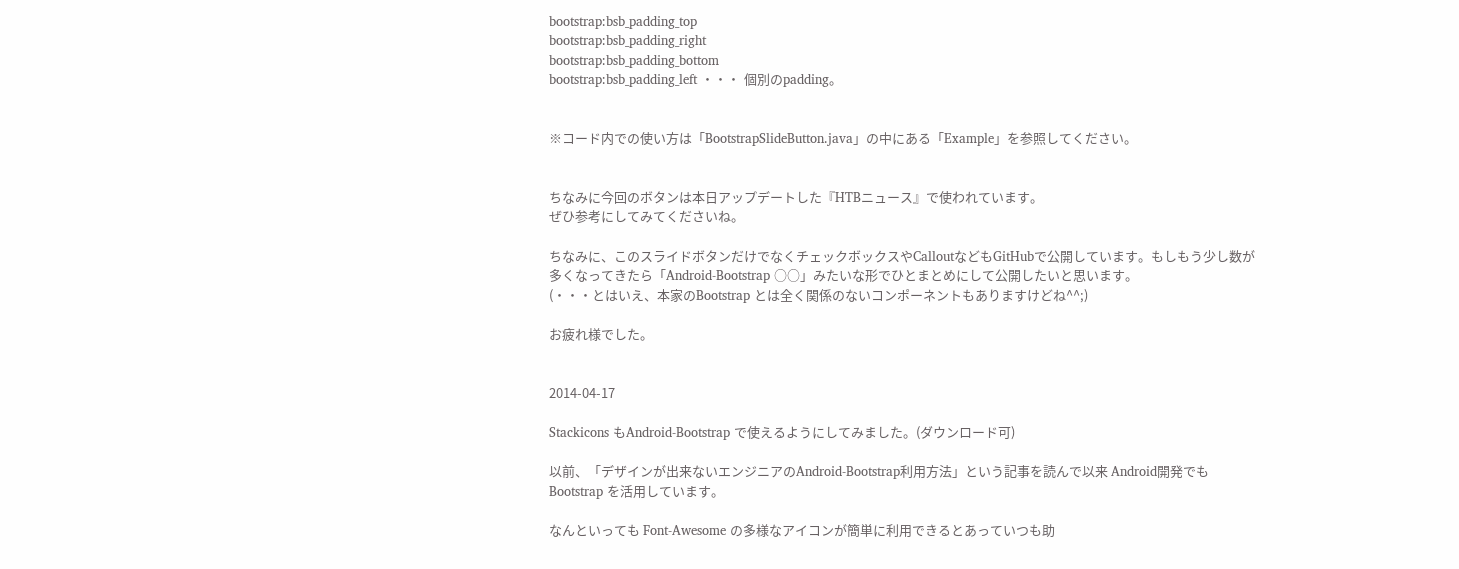bootstrap:bsb_padding_top
bootstrap:bsb_padding_right
bootstrap:bsb_padding_bottom
bootstrap:bsb_padding_left ・・・ 個別のpadding。


※コード内での使い方は「BootstrapSlideButton.java」の中にある「Example」を参照してください。


ちなみに今回のボタンは本日アップデートした『HTBニュース』で使われています。
ぜひ参考にしてみてくださいね。

ちなみに、このスライドボタンだけでなくチェックボックスやCalloutなどもGitHubで公開しています。もしもう少し数が多くなってきたら「Android-Bootstrap ○○」みたいな形でひとまとめにして公開したいと思います。
(・・・とはいえ、本家のBootstrap とは全く関係のないコンポーネントもありますけどね^^;)

お疲れ様でした。


2014-04-17

Stackicons もAndroid-Bootstrap で使えるようにしてみました。(ダウンロード可)

以前、「デザインが出来ないエンジニアのAndroid-Bootstrap利用方法」という記事を読んで以来 Android開発でも Bootstrap を活用しています。

なんといっても Font-Awesome の多様なアイコンが簡単に利用できるとあっていつも助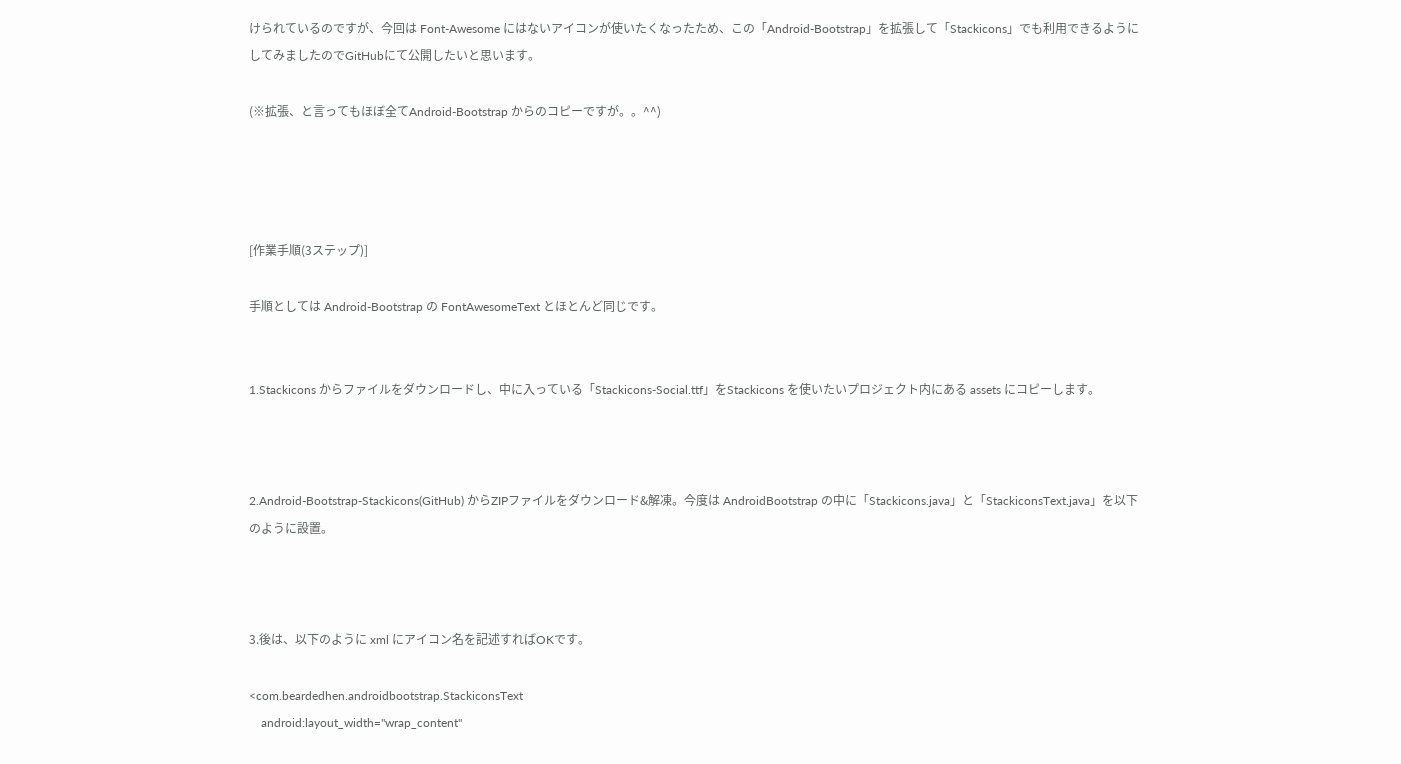けられているのですが、今回は Font-Awesome にはないアイコンが使いたくなったため、この「Android-Bootstrap」を拡張して「Stackicons」でも利用できるようにしてみましたのでGitHubにて公開したいと思います。

(※拡張、と言ってもほぼ全てAndroid-Bootstrap からのコピーですが。。^^)




[作業手順(3ステップ)]

手順としては Android-Bootstrap の FontAwesomeText とほとんど同じです。


1.Stackicons からファイルをダウンロードし、中に入っている「Stackicons-Social.ttf」をStackicons を使いたいプロジェクト内にある assets にコピーします。



2.Android-Bootstrap-Stackicons(GitHub) からZIPファイルをダウンロード&解凍。今度は AndroidBootstrap の中に「Stackicons.java」と「StackiconsText.java」を以下のように設置。



3.後は、以下のように xml にアイコン名を記述すればOKです。

<com.beardedhen.androidbootstrap.StackiconsText
    android:layout_width="wrap_content"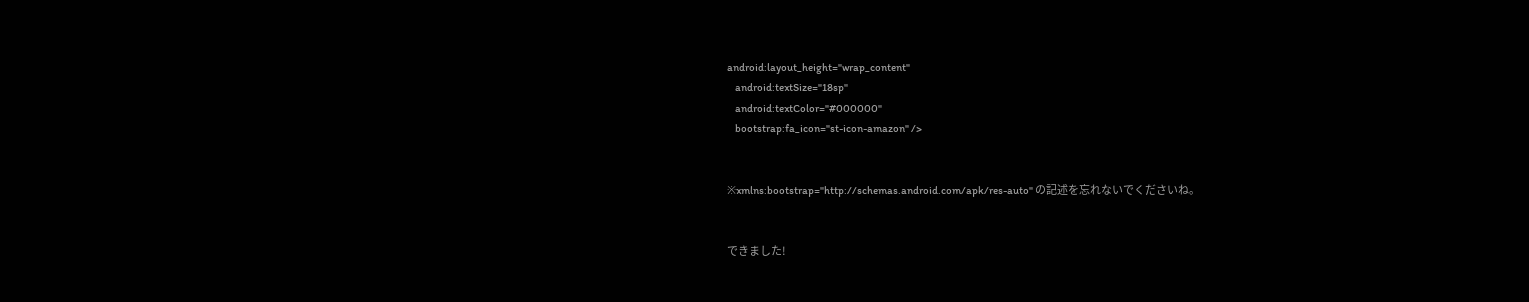android:layout_height="wrap_content"
    android:textSize="18sp"
    android:textColor="#000000"
    bootstrap:fa_icon="st-icon-amazon" />


※xmlns:bootstrap="http://schemas.android.com/apk/res-auto" の記述を忘れないでくださいね。


できました!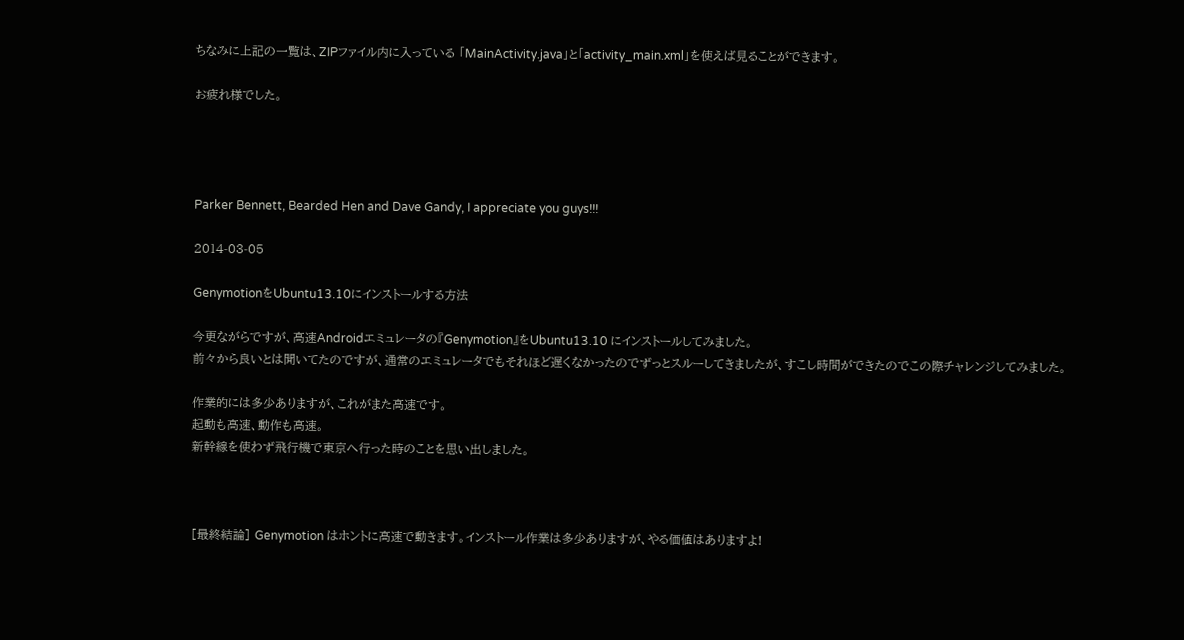ちなみに上記の一覧は、ZIPファイル内に入っている 「MainActivity.java」と「activity_main.xml」を使えば見ることができます。

お疲れ様でした。




Parker Bennett, Bearded Hen and Dave Gandy, I appreciate you guys!!!

2014-03-05

GenymotionをUbuntu13.10にインストールする方法

今更ながらですが、高速Androidエミュレータの『Genymotion』をUbuntu13.10 にインストールしてみました。
前々から良いとは聞いてたのですが、通常のエミュレータでもそれほど遅くなかったのでずっとスルーしてきましたが、すこし時間ができたのでこの際チャレンジしてみました。

作業的には多少ありますが、これがまた高速です。
起動も高速、動作も高速。
新幹線を使わず飛行機で東京へ行った時のことを思い出しました。



[最終結論] Genymotion はホントに高速で動きます。インストール作業は多少ありますが、やる価値はありますよ!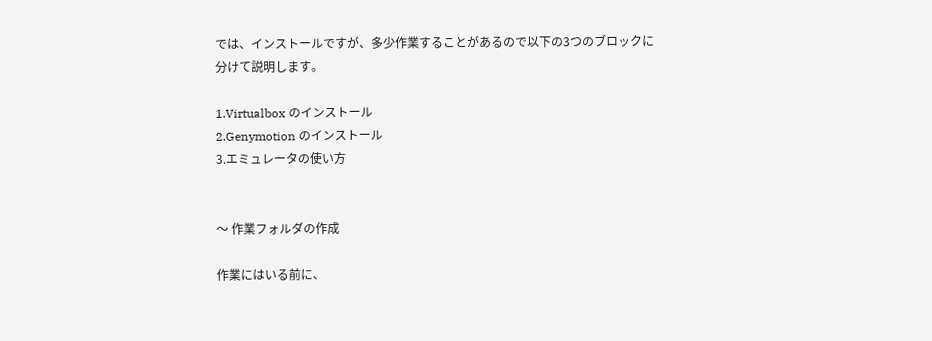では、インストールですが、多少作業することがあるので以下の3つのブロックに分けて説明します。

1.Virtualbox のインストール
2.Genymotion のインストール
3.エミュレータの使い方


〜 作業フォルダの作成

作業にはいる前に、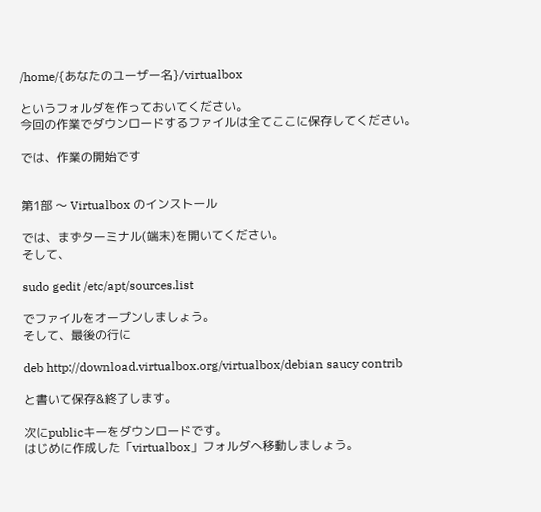/home/{あなたのユーザー名}/virtualbox

というフォルダを作っておいてください。
今回の作業でダウンロードするファイルは全てここに保存してください。

では、作業の開始です


第1部 〜 Virtualbox のインストール

では、まずターミナル(端末)を開いてください。
そして、

sudo gedit /etc/apt/sources.list

でファイルをオープンしましょう。
そして、最後の行に

deb http://download.virtualbox.org/virtualbox/debian saucy contrib

と書いて保存&終了します。

次にpublicキーをダウンロードです。
はじめに作成した「virtualbox」フォルダへ移動しましょう。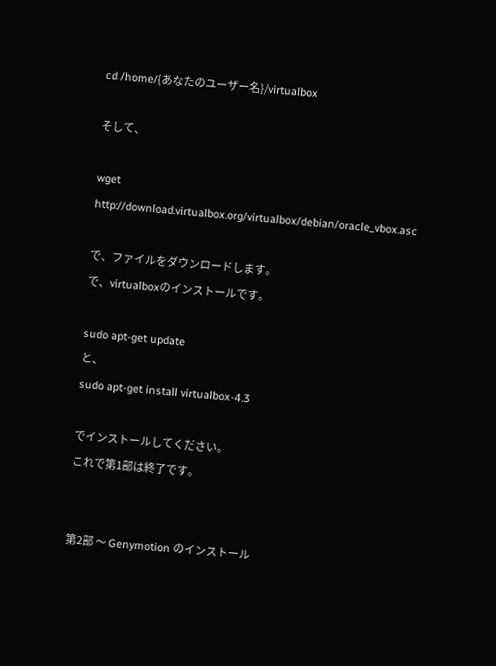cd /home/{あなたのユーザー名}/virtualbox

そして、

wget http://download.virtualbox.org/virtualbox/debian/oracle_vbox.asc

で、ファイルをダウンロードします。
で、virtualboxのインストールです。

sudo apt-get update
と、
sudo apt-get install virtualbox-4.3

でインストールしてください。
これで第1部は終了です。


第2部 〜 Genymotion のインストール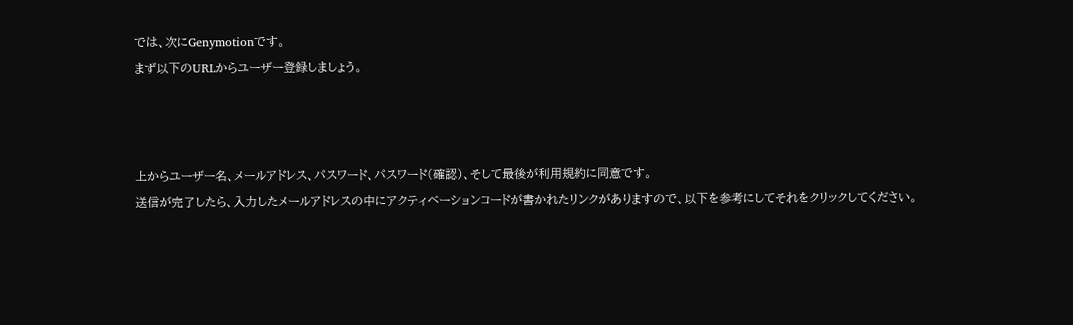では、次にGenymotionです。
まず以下のURLからユーザー登録しましょう。



上からユーザー名、メールアドレス、パスワード、パスワード(確認)、そして最後が利用規約に同意です。
送信が完了したら、入力したメールアドレスの中にアクティベーションコードが書かれたリンクがありますので、以下を参考にしてそれをクリックしてください。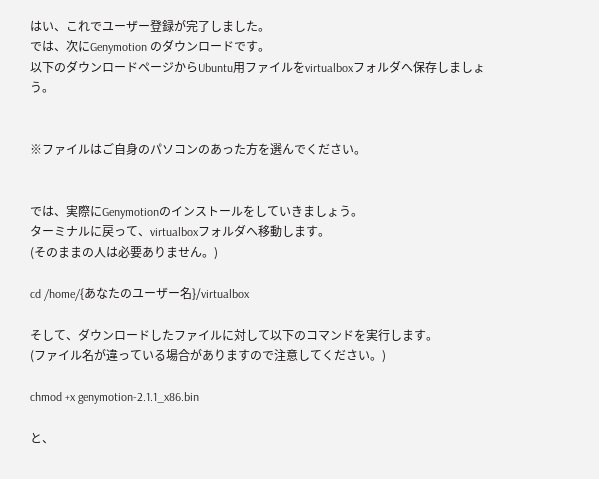はい、これでユーザー登録が完了しました。
では、次にGenymotion のダウンロードです。
以下のダウンロードページからUbuntu用ファイルをvirtualboxフォルダへ保存しましょう。


※ファイルはご自身のパソコンのあった方を選んでください。


では、実際にGenymotionのインストールをしていきましょう。
ターミナルに戻って、virtualboxフォルダへ移動します。
(そのままの人は必要ありません。)

cd /home/{あなたのユーザー名}/virtualbox

そして、ダウンロードしたファイルに対して以下のコマンドを実行します。
(ファイル名が違っている場合がありますので注意してください。)

chmod +x genymotion-2.1.1_x86.bin

と、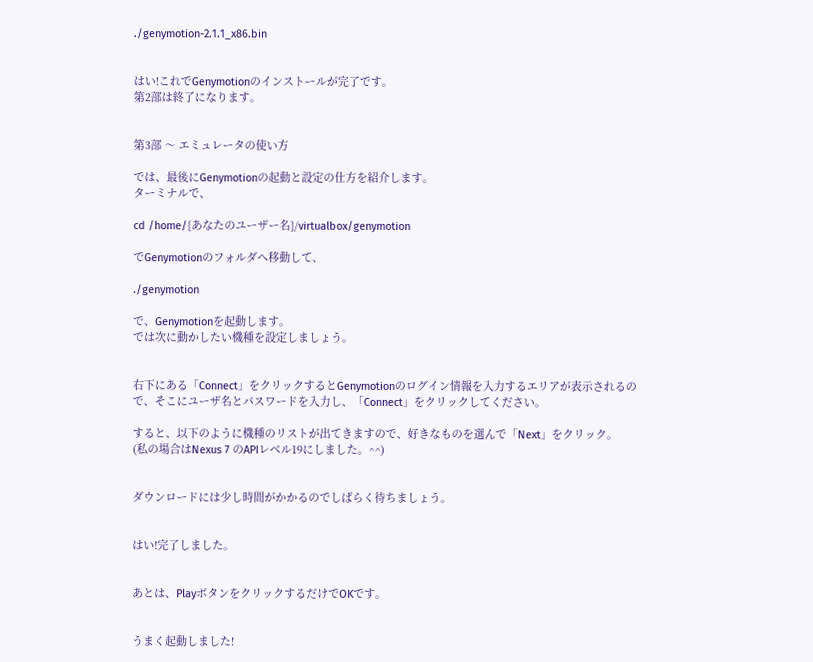./genymotion-2.1.1_x86.bin


はい!これでGenymotionのインストールが完了です。
第2部は終了になります。


第3部 〜 エミュレータの使い方

では、最後にGenymotionの起動と設定の仕方を紹介します。
ターミナルで、

cd /home/{あなたのユーザー名}/virtualbox/genymotion

でGenymotionのフォルダへ移動して、

./genymotion

で、Genymotionを起動します。
では次に動かしたい機種を設定しましょう。


右下にある「Connect」をクリックするとGenymotionのログイン情報を入力するエリアが表示されるので、そこにユーザ名とパスワードを入力し、「Connect」をクリックしてください。

すると、以下のように機種のリストが出てきますので、好きなものを選んで「Next」をクリック。
(私の場合はNexus 7 のAPIレベル19にしました。^^)


ダウンロードには少し時間がかかるのでしばらく待ちましょう。


はい!完了しました。


あとは、PlayボタンをクリックするだけでOKです。


うまく起動しました!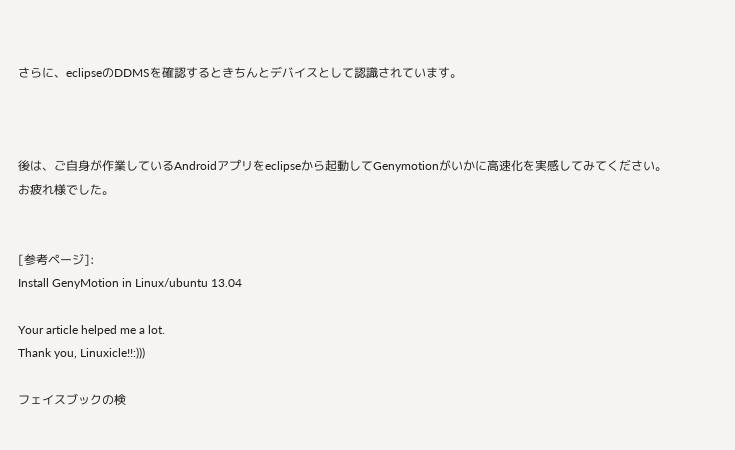さらに、eclipseのDDMSを確認するときちんとデバイスとして認識されています。



後は、ご自身が作業しているAndroidアプリをeclipseから起動してGenymotionがいかに高速化を実感してみてください。
お疲れ様でした。


[参考ページ]:
Install GenyMotion in Linux/ubuntu 13.04

Your article helped me a lot.
Thank you, Linuxicle!!:)))

フェイスブックの検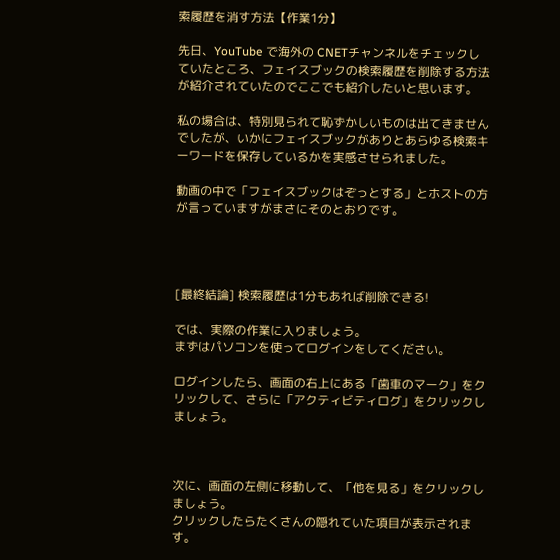索履歴を消す方法【作業1分】

先日、YouTube で海外の CNETチャンネルをチェックしていたところ、フェイスブックの検索履歴を削除する方法が紹介されていたのでここでも紹介したいと思います。

私の場合は、特別見られて恥ずかしいものは出てきませんでしたが、いかにフェイスブックがありとあらゆる検索キーワードを保存しているかを実感させられました。

動画の中で「フェイスブックはぞっとする」とホストの方が言っていますがまさにそのとおりです。




[最終結論] 検索履歴は1分もあれば削除できる!

では、実際の作業に入りましょう。
まずはパソコンを使ってログインをしてください。

ログインしたら、画面の右上にある「歯車のマーク」をクリックして、さらに「アクティビティログ」をクリックしましょう。



次に、画面の左側に移動して、「他を見る」をクリックしましょう。
クリックしたらたくさんの隠れていた項目が表示されます。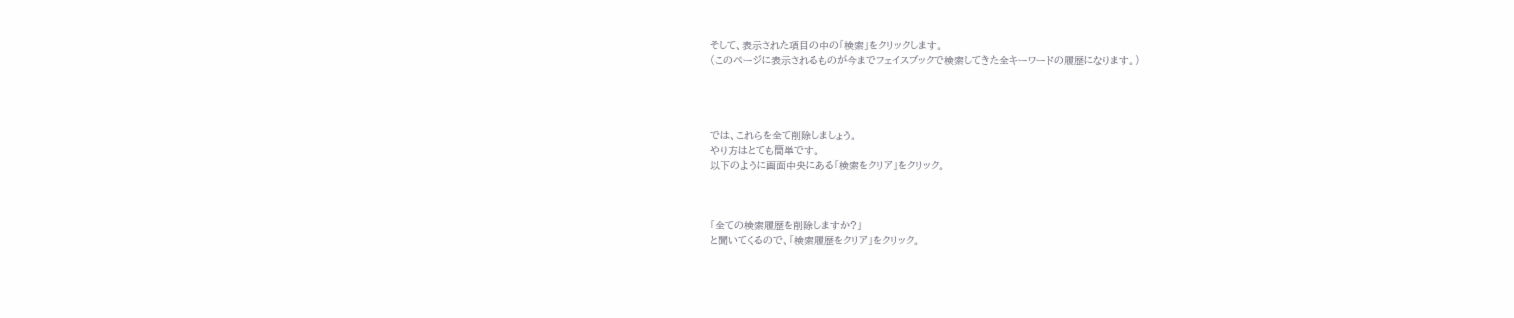そして、表示された項目の中の「検索」をクリックします。
(このページに表示されるものが今までフェイスブックで検索してきた全キーワードの履歴になります。)




では、これらを全て削除しましょう。
やり方はとても簡単です。
以下のように画面中央にある「検索をクリア」をクリック。



「全ての検索履歴を削除しますか?」
と聞いてくるので、「検索履歴をクリア」をクリック。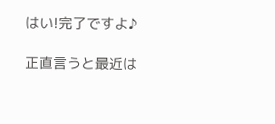はい!完了ですよ♪

正直言うと最近は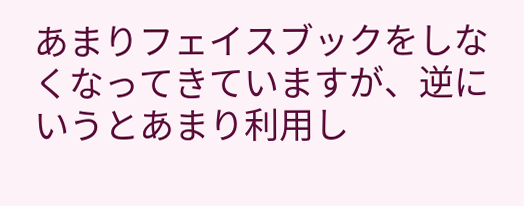あまりフェイスブックをしなくなってきていますが、逆にいうとあまり利用し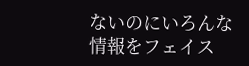ないのにいろんな情報をフェイス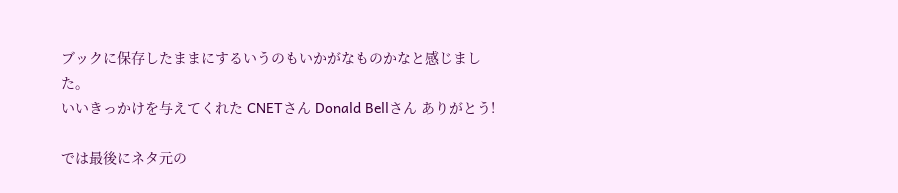ブックに保存したままにするいうのもいかがなものかなと感じました。
いいきっかけを与えてくれた CNETさん Donald Bellさん ありがとう!

では最後にネタ元の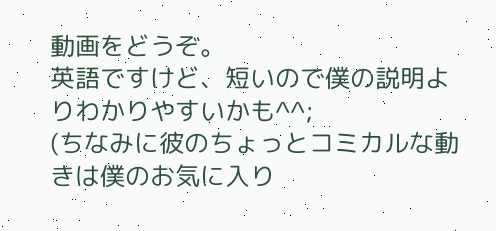動画をどうぞ。
英語ですけど、短いので僕の説明よりわかりやすいかも^^;
(ちなみに彼のちょっとコミカルな動きは僕のお気に入り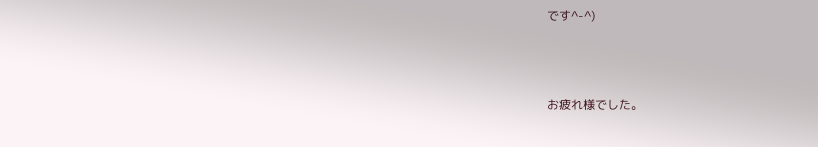です^-^)



お疲れ様でした。